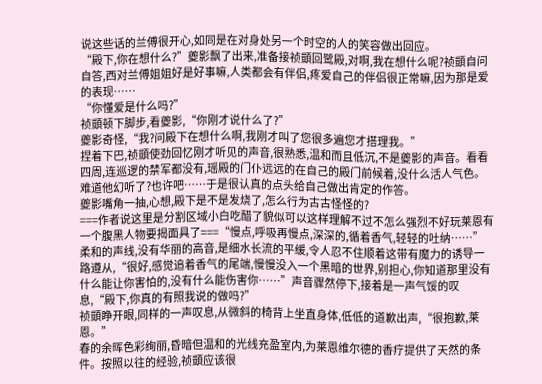说这些话的兰傅很开心,如同是在对身处另一个时空的人的笑容做出回应。
“殿下,你在想什么?”夔影飘了出来,准备接祯顗回鹭殿,对啊,我在想什么呢?祯顗自问自答,西对兰傅姐姐好是好事嘛,人类都会有伴侣,疼爱自己的伴侣很正常嘛,因为那是爱的表现……
“你懂爱是什么吗?”
祯顗顿下脚步,看夔影,“你刚才说什么了?”
夔影奇怪,“我?问殿下在想什么啊,我刚才叫了您很多遍您才搭理我。”
捏着下巴,祯顗使劲回忆刚才听见的声音,很熟悉,温和而且低沉,不是夔影的声音。看看四周,连巡逻的禁军都没有,瑶殿的门仆远远的在自己的殿门前候着,没什么活人气色。难道他幻听了?也许吧……于是很认真的点头给自己做出肯定的作答。
夔影嘴角一抽,心想,殿下是不是发烧了,怎么行为古古怪怪的?
===作者说这里是分割区域小白吃醋了貌似可以这样理解不过不怎么强烈不好玩莱恩有一个腹黑人物要揭面具了===“慢点,呼吸再慢点,深深的,循着香气,轻轻的吐纳……”柔和的声线,没有华丽的高音,是细水长流的平缓,令人忍不住顺着这带有魔力的诱导一路遵从,“很好,感觉追着香气的尾端,慢慢没入一个黑暗的世界,别担心,你知道那里没有什么能让你害怕的,没有什么能伤害你……”声音骤然停下,接着是一声气馁的叹息,“殿下,你真的有照我说的做吗?”
祯顗睁开眼,同样的一声叹息,从微斜的椅背上坐直身体,低低的道歉出声,“很抱歉,莱恩。”
春的余晖色彩绚丽,昏暗但温和的光线充盈室内,为莱恩维尔德的香疗提供了天然的条件。按照以往的经验,祯顗应该很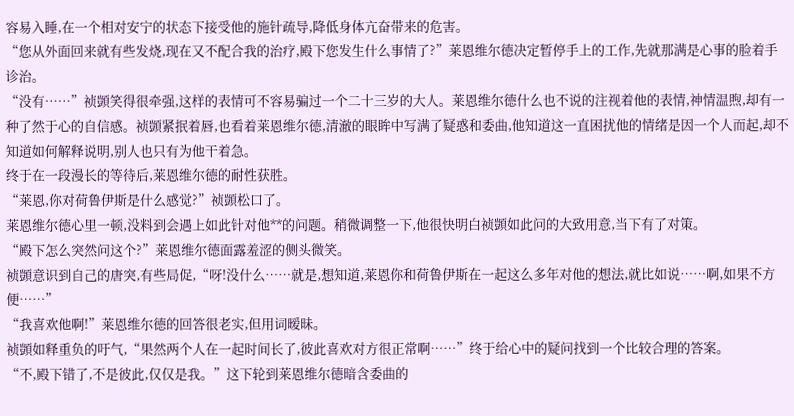容易入睡,在一个相对安宁的状态下接受他的施针疏导,降低身体亢奋带来的危害。
“您从外面回来就有些发烧,现在又不配合我的治疗,殿下您发生什么事情了?”莱恩维尔德决定暂停手上的工作,先就那满是心事的脸着手诊治。
“没有……”祯顗笑得很牵强,这样的表情可不容易骗过一个二十三岁的大人。莱恩维尔德什么也不说的注视着他的表情,神情温煦,却有一种了然于心的自信感。祯顗紧抿着唇,也看着莱恩维尔德,清澈的眼眸中写满了疑惑和委曲,他知道这一直困扰他的情绪是因一个人而起,却不知道如何解释说明,别人也只有为他干着急。
终于在一段漫长的等待后,莱恩维尔德的耐性获胜。
“莱恩,你对荷鲁伊斯是什么感觉?”祯顗松口了。
莱恩维尔德心里一顿,没料到会遇上如此针对他**的问题。稍微调整一下,他很快明白祯顗如此问的大致用意,当下有了对策。
“殿下怎么突然问这个?”莱恩维尔德面露羞涩的侧头微笑。
祯顗意识到自己的唐突,有些局促,“呀!没什么……就是,想知道,莱恩你和荷鲁伊斯在一起这么多年对他的想法,就比如说……啊,如果不方便……”
“我喜欢他啊!”莱恩维尔德的回答很老实,但用词暧昧。
祯顗如释重负的吁气,“果然两个人在一起时间长了,彼此喜欢对方很正常啊……”终于给心中的疑问找到一个比较合理的答案。
“不,殿下错了,不是彼此,仅仅是我。”这下轮到莱恩维尔德暗含委曲的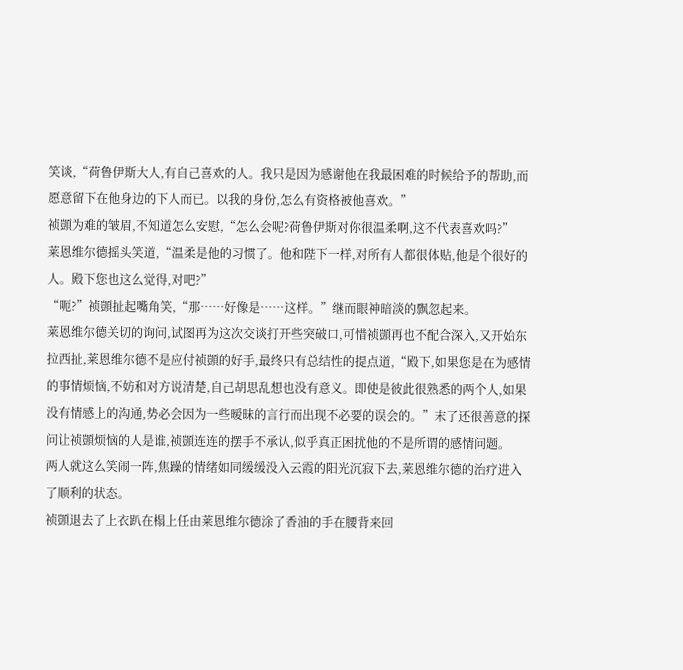笑谈,“荷鲁伊斯大人,有自己喜欢的人。我只是因为感谢他在我最困难的时候给予的帮助,而愿意留下在他身边的下人而已。以我的身份,怎么有资格被他喜欢。”
祯顗为难的皱眉,不知道怎么安慰,“怎么会呢?荷鲁伊斯对你很温柔啊,这不代表喜欢吗?”
莱恩维尔德摇头笑道,“温柔是他的习惯了。他和陛下一样,对所有人都很体贴,他是个很好的人。殿下您也这么觉得,对吧?”
“呃?”祯顗扯起嘴角笑,“那……好像是……这样。”继而眼神暗淡的飘忽起来。
莱恩维尔德关切的询问,试图再为这次交谈打开些突破口,可惜祯顗再也不配合深入,又开始东拉西扯,莱恩维尔德不是应付祯顗的好手,最终只有总结性的提点道,“殿下,如果您是在为感情的事情烦恼,不妨和对方说清楚,自己胡思乱想也没有意义。即使是彼此很熟悉的两个人,如果没有情感上的沟通,势必会因为一些暧昧的言行而出现不必要的误会的。”末了还很善意的探问让祯顗烦恼的人是谁,祯顗连连的摆手不承认,似乎真正困扰他的不是所谓的感情问题。
两人就这么笑闹一阵,焦躁的情绪如同缓缓没入云霞的阳光沉寂下去,莱恩维尔德的治疗进入了顺利的状态。
祯顗退去了上衣趴在榻上任由莱恩维尔德涂了香油的手在腰背来回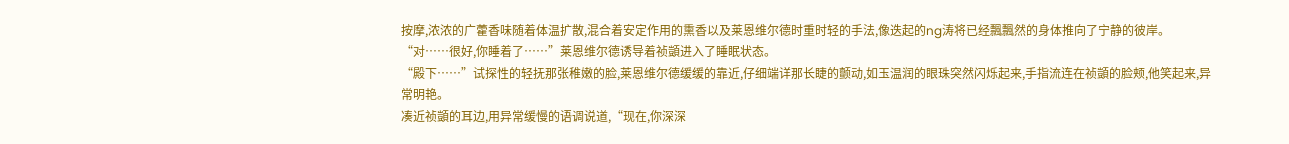按摩,浓浓的广藿香味随着体温扩散,混合着安定作用的熏香以及莱恩维尔德时重时轻的手法,像迭起的ng涛将已经飄飄然的身体推向了宁静的彼岸。
“对……很好,你睡着了……”莱恩维尔德诱导着祯顗进入了睡眠状态。
“殿下……”试探性的轻抚那张稚嫩的脸,莱恩维尔德缓缓的靠近,仔细端详那长睫的颤动,如玉温润的眼珠突然闪烁起来,手指流连在祯顗的脸颊,他笑起来,异常明艳。
凑近祯顗的耳边,用异常缓慢的语调说道,“现在,你深深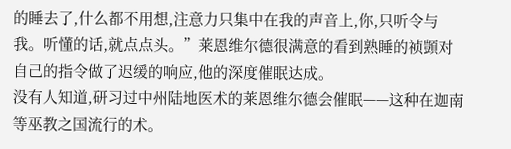的睡去了,什么都不用想,注意力只集中在我的声音上,你,只听令与我。听懂的话,就点点头。”莱恩维尔德很满意的看到熟睡的祯顗对自己的指令做了迟缓的响应,他的深度催眠达成。
没有人知道,研习过中州陆地医术的莱恩维尔德会催眠——这种在迦南等巫教之国流行的术。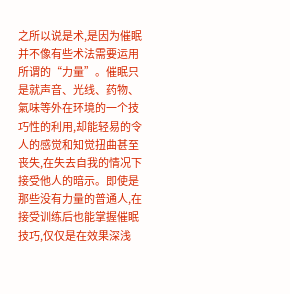之所以说是术,是因为催眠并不像有些术法需要运用所谓的“力量”。催眠只是就声音、光线、药物、氣味等外在环境的一个技巧性的利用,却能轻易的令人的感觉和知觉扭曲甚至丧失,在失去自我的情况下接受他人的暗示。即使是那些没有力量的普通人,在接受训练后也能掌握催眠技巧,仅仅是在效果深浅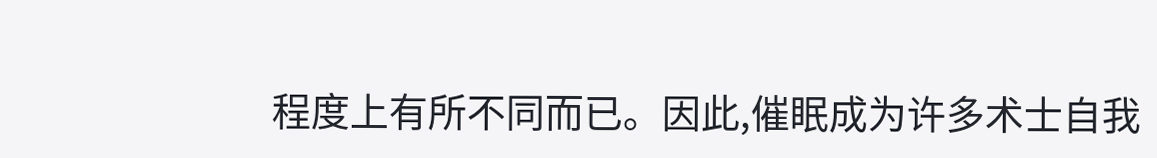程度上有所不同而已。因此,催眠成为许多术士自我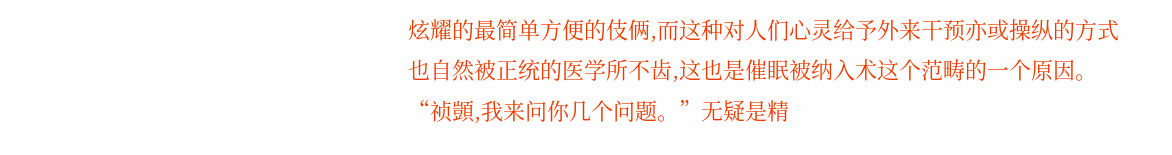炫耀的最简单方便的伎俩,而这种对人们心灵给予外来干预亦或操纵的方式也自然被正统的医学所不齿,这也是催眠被纳入术这个范畴的一个原因。
“祯顗,我来问你几个问题。”无疑是精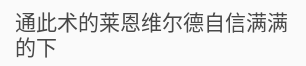通此术的莱恩维尔德自信满满的下